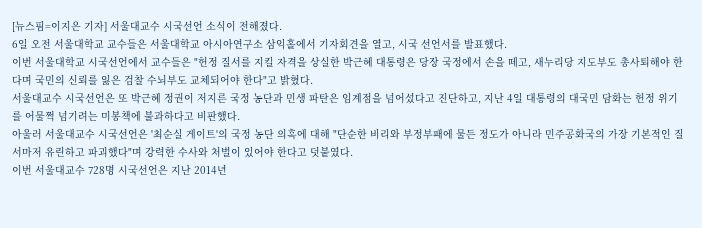[뉴스핌=이지은 기자] 서울대교수 시국선언 소식이 전해졌다.
6일 오전 서울대학교 교수들은 서울대학교 아시아연구소 삼익홀에서 기자회견을 열고, 시국 선언서를 발표했다.
이번 서울대학교 시국선언에서 교수들은 "헌정 질서를 지킬 자격을 상실한 박근혜 대통령은 당장 국정에서 손을 떼고, 새누리당 지도부도 총사퇴해야 한다며 국민의 신뢰를 잃은 검찰 수뇌부도 교체되어야 한다"고 밝혔다.
서울대교수 시국선언은 또 박근혜 정권이 저지른 국정 농단과 민생 파탄은 임계점을 넘어섰다고 진단하고, 지난 4일 대통령의 대국민 담화는 헌정 위기를 어물쩍 넘기려는 미봉책에 불과하다고 비판했다.
아울러 서울대교수 시국선언은 '최순실 게이트'의 국정 농단 의혹에 대해 "단순한 비리와 부정부패에 물든 정도가 아니라 민주공화국의 가장 기본적인 질서마저 유린하고 파괴했다"며 강력한 수사와 처벌이 있어야 한다고 덧붙였다.
이번 서울대교수 728명 시국선언은 지난 2014년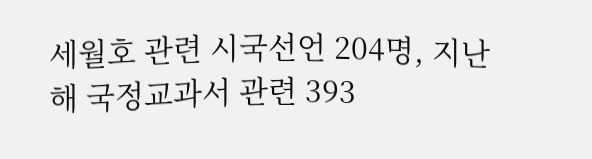세월호 관련 시국선언 204명, 지난해 국정교과서 관련 393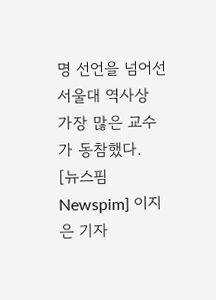명 선언을 넘어선 서울대 역사상 가장 많은 교수가 동참했다.
[뉴스핌 Newspim] 이지은 기자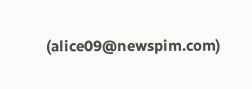(alice09@newspim.com)